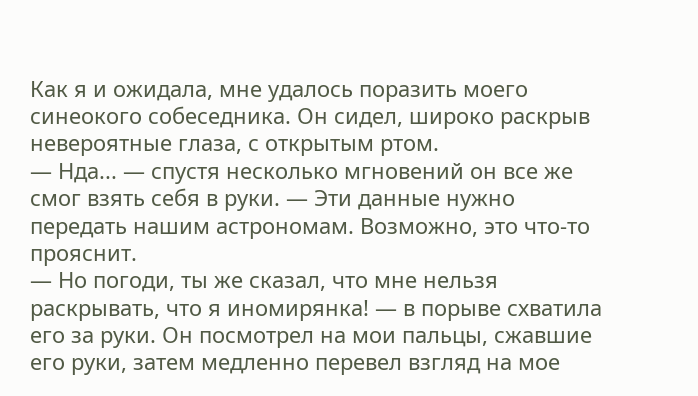Как я и ожидала, мне удалось поразить моего синеокого собеседника. Он сидел, широко раскрыв невероятные глаза, с открытым ртом.
— Нда... — спустя несколько мгновений он все же смог взять себя в руки. — Эти данные нужно передать нашим астрономам. Возможно, это что-то прояснит.
— Но погоди, ты же сказал, что мне нельзя раскрывать, что я иномирянка! — в порыве схватила его за руки. Он посмотрел на мои пальцы, сжавшие его руки, затем медленно перевел взгляд на мое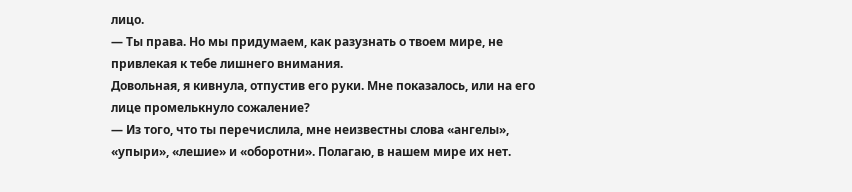лицо.
— Ты права. Но мы придумаем, как разузнать о твоем мире, не привлекая к тебе лишнего внимания.
Довольная, я кивнула, отпустив его руки. Мне показалось, или на его лице промелькнуло сожаление?
— Из того, что ты перечислила, мне неизвестны слова «ангелы», «упыри», «лешие» и «оборотни». Полагаю, в нашем мире их нет.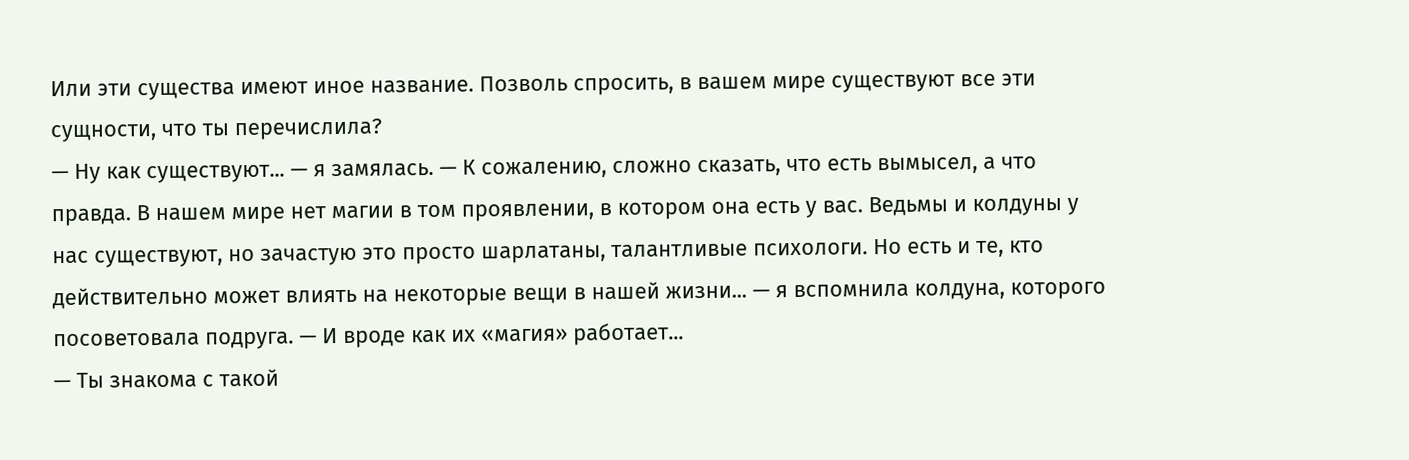Или эти существа имеют иное название. Позволь спросить, в вашем мире существуют все эти сущности, что ты перечислила?
— Ну как существуют... — я замялась. — К сожалению, сложно сказать, что есть вымысел, а что правда. В нашем мире нет магии в том проявлении, в котором она есть у вас. Ведьмы и колдуны у нас существуют, но зачастую это просто шарлатаны, талантливые психологи. Но есть и те, кто действительно может влиять на некоторые вещи в нашей жизни... — я вспомнила колдуна, которого посоветовала подруга. — И вроде как их «магия» работает...
— Ты знакома с такой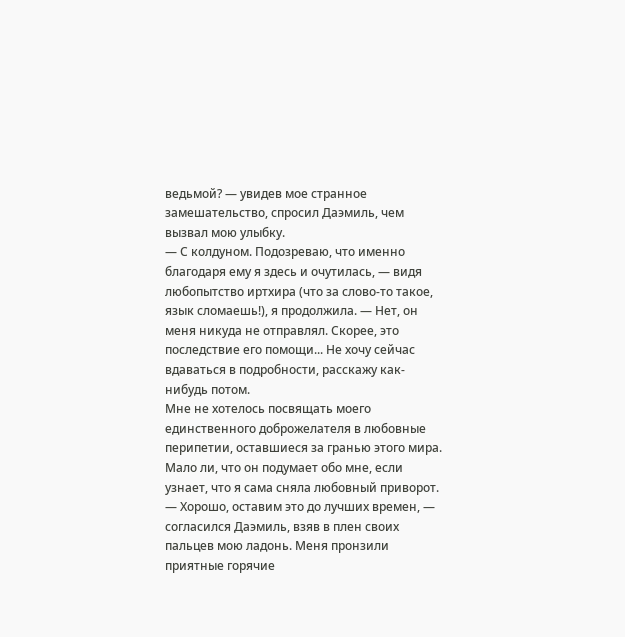ведьмой? — увидев мое странное замешательство, спросил Даэмиль, чем вызвал мою улыбку.
— С колдуном. Подозреваю, что именно благодаря ему я здесь и очутилась, — видя любопытство иртхира (что за слово-то такое, язык сломаешь!), я продолжила. — Нет, он меня никуда не отправлял. Скорее, это последствие его помощи... Не хочу сейчас вдаваться в подробности, расскажу как-нибудь потом.
Мне не хотелось посвящать моего единственного доброжелателя в любовные перипетии, оставшиеся за гранью этого мира. Мало ли, что он подумает обо мне, если узнает, что я сама сняла любовный приворот.
— Хорошо, оставим это до лучших времен, — согласился Даэмиль, взяв в плен своих пальцев мою ладонь. Меня пронзили приятные горячие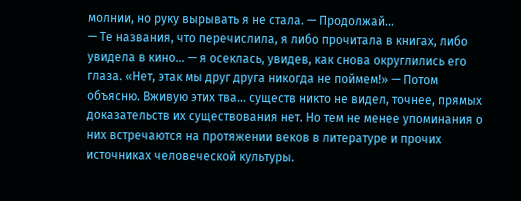молнии, но руку вырывать я не стала. — Продолжай...
— Те названия, что перечислила, я либо прочитала в книгах, либо увидела в кино... — я осеклась, увидев, как снова округлились его глаза. «Нет, этак мы друг друга никогда не поймем!» — Потом объясню. Вживую этих тва... существ никто не видел, точнее, прямых доказательств их существования нет. Но тем не менее упоминания о них встречаются на протяжении веков в литературе и прочих источниках человеческой культуры.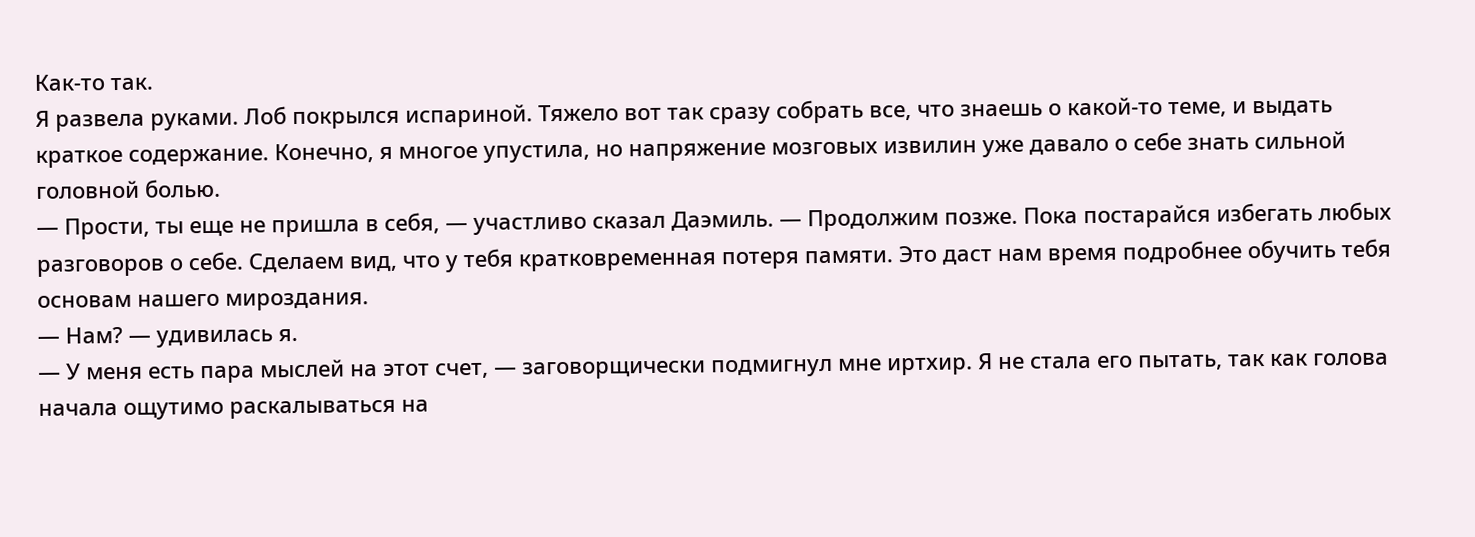Как-то так.
Я развела руками. Лоб покрылся испариной. Тяжело вот так сразу собрать все, что знаешь о какой-то теме, и выдать краткое содержание. Конечно, я многое упустила, но напряжение мозговых извилин уже давало о себе знать сильной головной болью.
— Прости, ты еще не пришла в себя, — участливо сказал Даэмиль. — Продолжим позже. Пока постарайся избегать любых разговоров о себе. Сделаем вид, что у тебя кратковременная потеря памяти. Это даст нам время подробнее обучить тебя основам нашего мироздания.
— Нам? — удивилась я.
— У меня есть пара мыслей на этот счет, — заговорщически подмигнул мне иртхир. Я не стала его пытать, так как голова начала ощутимо раскалываться на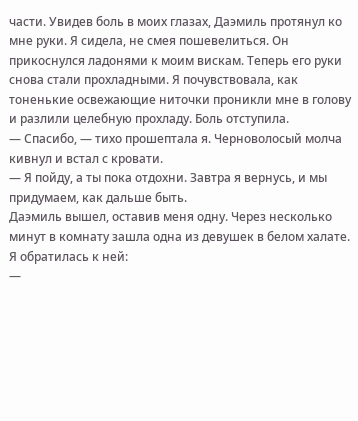части. Увидев боль в моих глазах, Даэмиль протянул ко мне руки. Я сидела, не смея пошевелиться. Он прикоснулся ладонями к моим вискам. Теперь его руки снова стали прохладными. Я почувствовала, как тоненькие освежающие ниточки проникли мне в голову и разлили целебную прохладу. Боль отступила.
— Спасибо, — тихо прошептала я. Черноволосый молча кивнул и встал с кровати.
— Я пойду, а ты пока отдохни. Завтра я вернусь, и мы придумаем, как дальше быть.
Даэмиль вышел, оставив меня одну. Через несколько минут в комнату зашла одна из девушек в белом халате. Я обратилась к ней:
—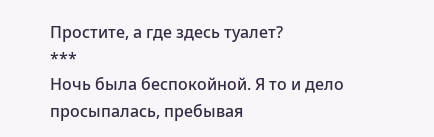Простите, а где здесь туалет?
***
Ночь была беспокойной. Я то и дело просыпалась, пребывая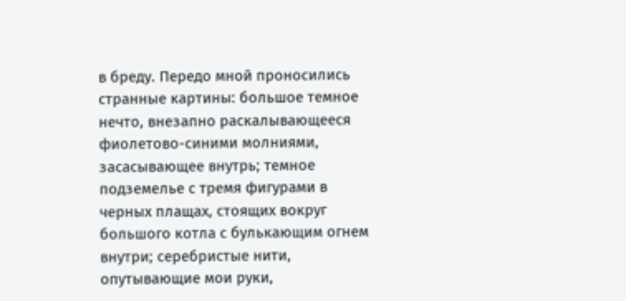в бреду. Передо мной проносились странные картины: большое темное нечто, внезапно раскалывающееся фиолетово-синими молниями, засасывающее внутрь; темное подземелье с тремя фигурами в черных плащах, стоящих вокруг большого котла с булькающим огнем внутри; серебристые нити, опутывающие мои руки,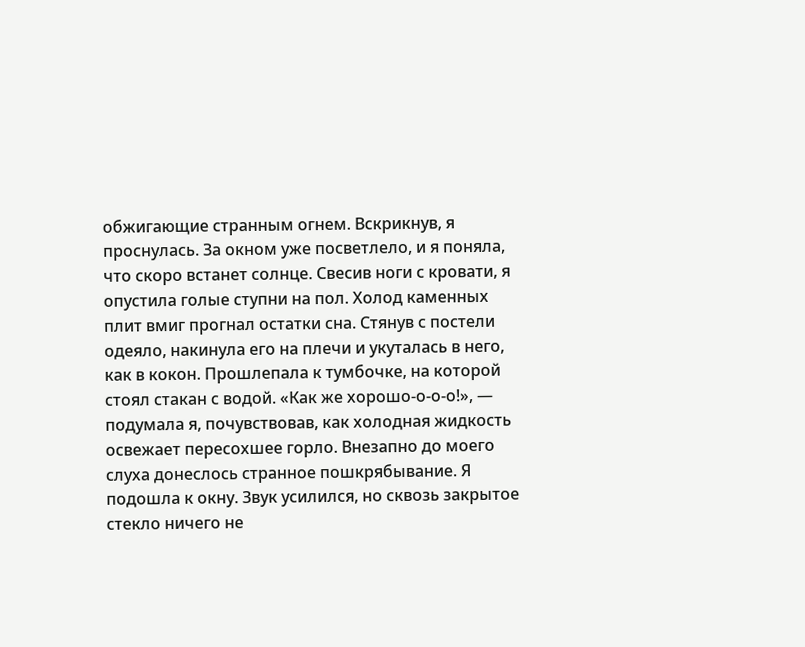обжигающие странным огнем. Вскрикнув, я проснулась. За окном уже посветлело, и я поняла, что скоро встанет солнце. Свесив ноги с кровати, я опустила голые ступни на пол. Холод каменных плит вмиг прогнал остатки сна. Стянув с постели одеяло, накинула его на плечи и укуталась в него, как в кокон. Прошлепала к тумбочке, на которой стоял стакан с водой. «Как же хорошо-о-о-о!», — подумала я, почувствовав, как холодная жидкость освежает пересохшее горло. Внезапно до моего слуха донеслось странное пошкрябывание. Я подошла к окну. Звук усилился, но сквозь закрытое стекло ничего не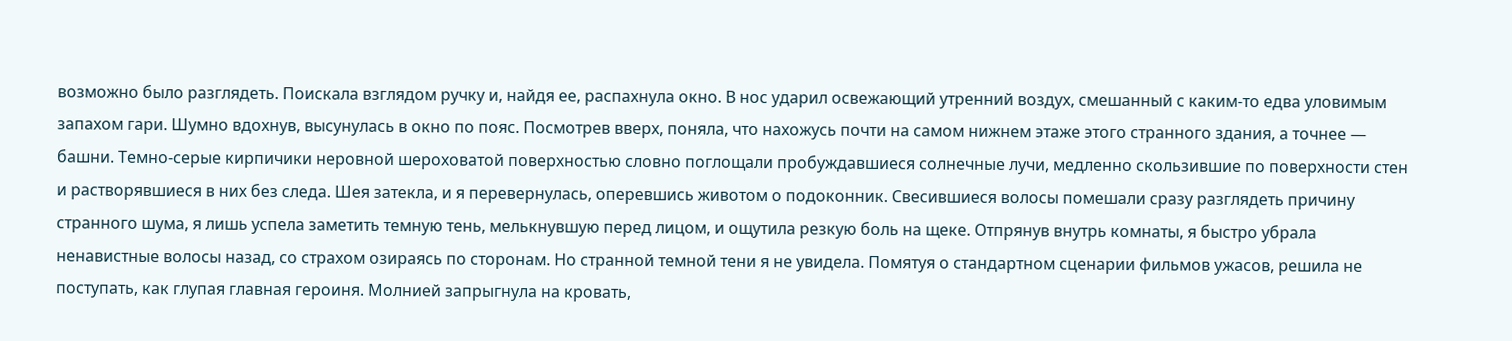возможно было разглядеть. Поискала взглядом ручку и, найдя ее, распахнула окно. В нос ударил освежающий утренний воздух, смешанный с каким-то едва уловимым запахом гари. Шумно вдохнув, высунулась в окно по пояс. Посмотрев вверх, поняла, что нахожусь почти на самом нижнем этаже этого странного здания, а точнее — башни. Темно-серые кирпичики неровной шероховатой поверхностью словно поглощали пробуждавшиеся солнечные лучи, медленно скользившие по поверхности стен и растворявшиеся в них без следа. Шея затекла, и я перевернулась, оперевшись животом о подоконник. Свесившиеся волосы помешали сразу разглядеть причину странного шума, я лишь успела заметить темную тень, мелькнувшую перед лицом, и ощутила резкую боль на щеке. Отпрянув внутрь комнаты, я быстро убрала ненавистные волосы назад, со страхом озираясь по сторонам. Но странной темной тени я не увидела. Помятуя о стандартном сценарии фильмов ужасов, решила не поступать, как глупая главная героиня. Молнией запрыгнула на кровать,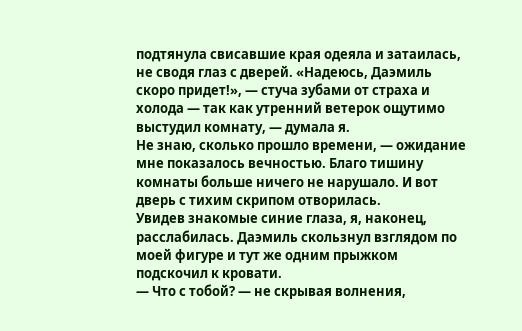подтянула свисавшие края одеяла и затаилась, не сводя глаз с дверей. «Надеюсь, Даэмиль скоро придет!», — стуча зубами от страха и холода — так как утренний ветерок ощутимо выстудил комнату, — думала я.
Не знаю, сколько прошло времени, — ожидание мне показалось вечностью. Благо тишину комнаты больше ничего не нарушало. И вот дверь с тихим скрипом отворилась.
Увидев знакомые синие глаза, я, наконец, расслабилась. Даэмиль скользнул взглядом по моей фигуре и тут же одним прыжком подскочил к кровати.
— Что с тобой? — не скрывая волнения,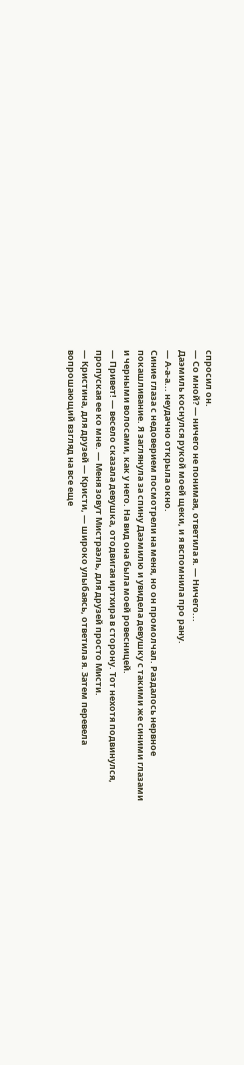спросил он.
— Со мной? — ничего не понимая, ответила я. — Ничего...
Даэмиль коснулся рукой моей щеки, и я вспомнила про рану.
— А-а-а... неудачно открыла окно.
Синие глаза с недоверием посмотрели на меня, но он промолчал. Раздалось нервное покашливание. Я заглянула за спину Даэмилю и увидела девушку с такими же синими глазами и черными волосами, как у него. На вид она была моей ровесницей.
— Привет! — весело сказала девушка, отодвигая иртхира в сторону. Тот нехотя подвинулся, пропуская ее ко мне. — Меня зовут Мистраэль, для друзей просто Мисти.
— Кристина, для друзей — Кристи, — широко улыбаясь, ответила я. Затем перевела вопрошающий взгляд на все еще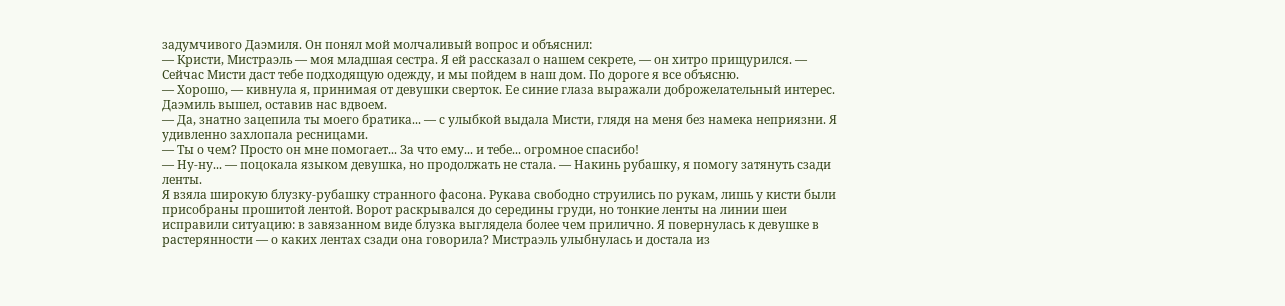задумчивого Даэмиля. Он понял мой молчаливый вопрос и объяснил:
— Кристи, Мистраэль — моя младшая сестра. Я ей рассказал о нашем секрете, — он хитро прищурился. — Сейчас Мисти даст тебе подходящую одежду, и мы пойдем в наш дом. По дороге я все объясню.
— Хорошо, — кивнула я, принимая от девушки сверток. Ее синие глаза выражали доброжелательный интерес. Даэмиль вышел, оставив нас вдвоем.
— Да, знатно зацепила ты моего братика... — с улыбкой выдала Мисти, глядя на меня без намека неприязни. Я удивленно захлопала ресницами.
— Ты о чем? Просто он мне помогает... За что ему... и тебе... огромное спасибо!
— Ну-ну... — поцокала языком девушка, но продолжать не стала. — Накинь рубашку, я помогу затянуть сзади ленты.
Я взяла широкую блузку-рубашку странного фасона. Рукава свободно струились по рукам, лишь у кисти были присобраны прошитой лентой. Ворот раскрывался до середины груди, но тонкие ленты на линии шеи исправили ситуацию: в завязанном виде блузка выглядела более чем прилично. Я повернулась к девушке в растерянности — о каких лентах сзади она говорила? Мистраэль улыбнулась и достала из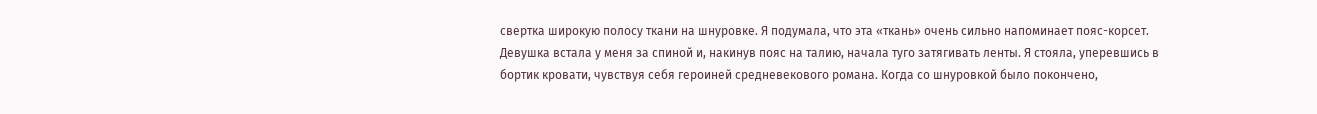свертка широкую полосу ткани на шнуровке. Я подумала, что эта «ткань» очень сильно напоминает пояс-корсет. Девушка встала у меня за спиной и, накинув пояс на талию, начала туго затягивать ленты. Я стояла, уперевшись в бортик кровати, чувствуя себя героиней средневекового романа. Когда со шнуровкой было покончено,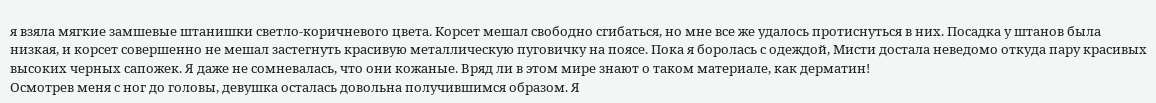я взяла мягкие замшевые штанишки светло-коричневого цвета. Корсет мешал свободно сгибаться, но мне все же удалось протиснуться в них. Посадка у штанов была низкая, и корсет совершенно не мешал застегнуть красивую металлическую пуговичку на поясе. Пока я боролась с одеждой, Мисти достала неведомо откуда пару красивых высоких черных сапожек. Я даже не сомневалась, что они кожаные. Вряд ли в этом мире знают о таком материале, как дерматин!
Осмотрев меня с ног до головы, девушка осталась довольна получившимся образом. Я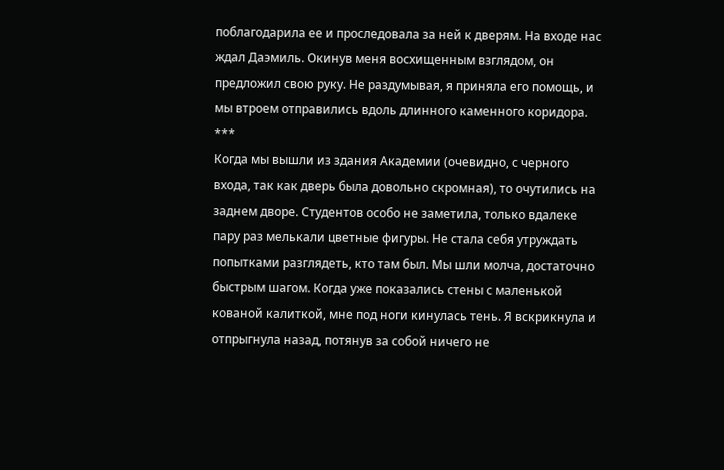поблагодарила ее и проследовала за ней к дверям. На входе нас ждал Даэмиль. Окинув меня восхищенным взглядом, он предложил свою руку. Не раздумывая, я приняла его помощь, и мы втроем отправились вдоль длинного каменного коридора.
***
Когда мы вышли из здания Академии (очевидно, с черного входа, так как дверь была довольно скромная), то очутились на заднем дворе. Студентов особо не заметила, только вдалеке пару раз мелькали цветные фигуры. Не стала себя утруждать попытками разглядеть, кто там был. Мы шли молча, достаточно быстрым шагом. Когда уже показались стены с маленькой кованой калиткой, мне под ноги кинулась тень. Я вскрикнула и отпрыгнула назад, потянув за собой ничего не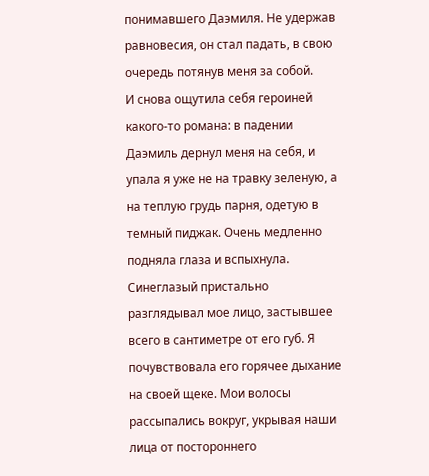понимавшего Даэмиля. Не удержав равновесия, он стал падать, в свою очередь потянув меня за собой.
И снова ощутила себя героиней какого-то романа: в падении Даэмиль дернул меня на себя, и упала я уже не на травку зеленую, а на теплую грудь парня, одетую в темный пиджак. Очень медленно подняла глаза и вспыхнула. Синеглазый пристально разглядывал мое лицо, застывшее всего в сантиметре от его губ. Я почувствовала его горячее дыхание на своей щеке. Мои волосы рассыпались вокруг, укрывая наши лица от постороннего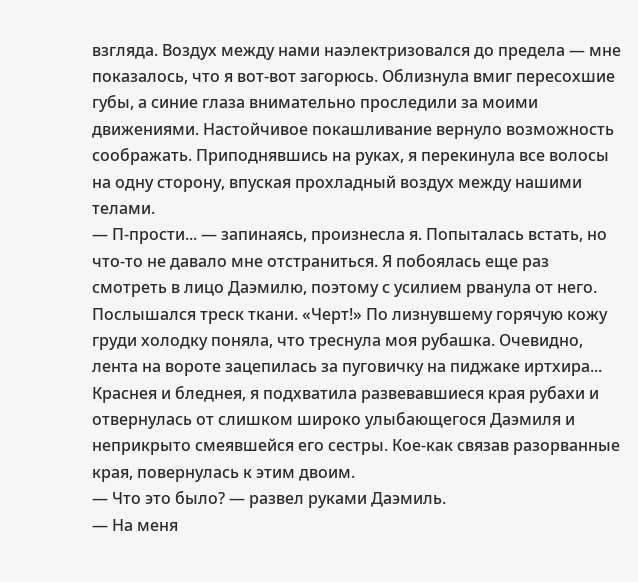взгляда. Воздух между нами наэлектризовался до предела — мне показалось, что я вот-вот загорюсь. Облизнула вмиг пересохшие губы, а синие глаза внимательно проследили за моими движениями. Настойчивое покашливание вернуло возможность соображать. Приподнявшись на руках, я перекинула все волосы на одну сторону, впуская прохладный воздух между нашими телами.
— П-прости... — запинаясь, произнесла я. Попыталась встать, но что-то не давало мне отстраниться. Я побоялась еще раз смотреть в лицо Даэмилю, поэтому с усилием рванула от него. Послышался треск ткани. «Черт!» По лизнувшему горячую кожу груди холодку поняла, что треснула моя рубашка. Очевидно, лента на вороте зацепилась за пуговичку на пиджаке иртхира...
Краснея и бледнея, я подхватила развевавшиеся края рубахи и отвернулась от слишком широко улыбающегося Даэмиля и неприкрыто смеявшейся его сестры. Кое-как связав разорванные края, повернулась к этим двоим.
— Что это было? — развел руками Даэмиль.
— На меня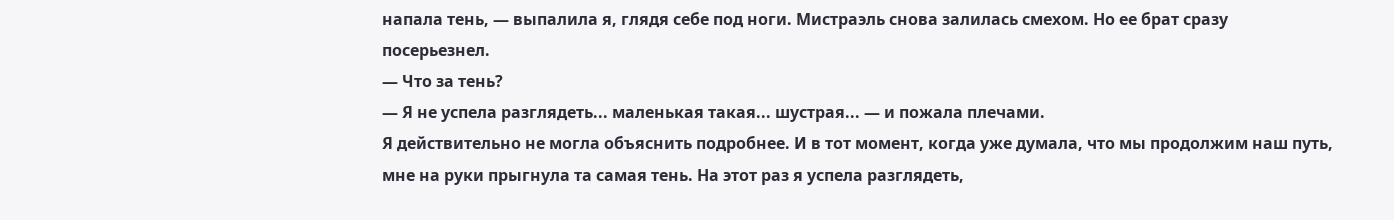напала тень, — выпалила я, глядя себе под ноги. Мистраэль снова залилась смехом. Но ее брат сразу посерьезнел.
— Что за тень?
— Я не успела разглядеть... маленькая такая... шустрая... — и пожала плечами.
Я действительно не могла объяснить подробнее. И в тот момент, когда уже думала, что мы продолжим наш путь, мне на руки прыгнула та самая тень. На этот раз я успела разглядеть,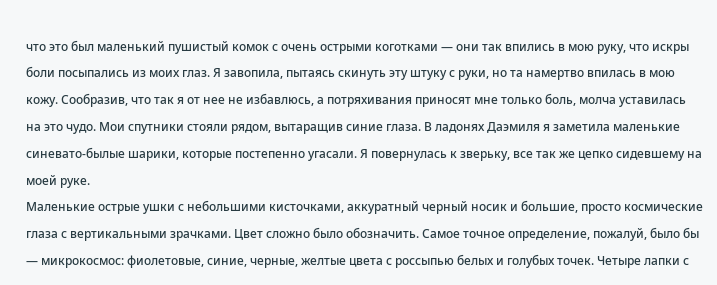что это был маленький пушистый комок с очень острыми коготками — они так впились в мою руку, что искры боли посыпались из моих глаз. Я завопила, пытаясь скинуть эту штуку с руки, но та намертво впилась в мою кожу. Сообразив, что так я от нее не избавлюсь, а потряхивания приносят мне только боль, молча уставилась на это чудо. Мои спутники стояли рядом, вытаращив синие глаза. В ладонях Даэмиля я заметила маленькие синевато-былые шарики, которые постепенно угасали. Я повернулась к зверьку, все так же цепко сидевшему на моей руке.
Маленькие острые ушки с небольшими кисточками, аккуратный черный носик и большие, просто космические глаза с вертикальными зрачками. Цвет сложно было обозначить. Самое точное определение, пожалуй, было бы — микрокосмос: фиолетовые, синие, черные, желтые цвета с россыпью белых и голубых точек. Четыре лапки с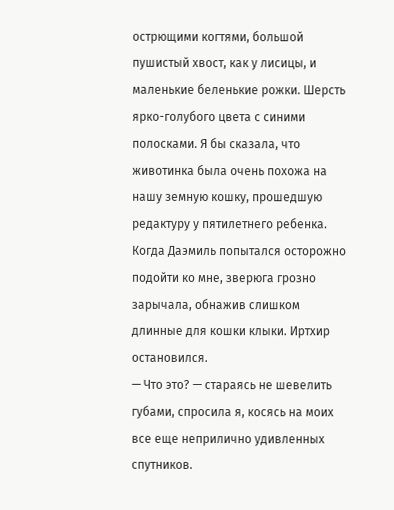острющими когтями, большой пушистый хвост, как у лисицы, и маленькие беленькие рожки. Шерсть ярко-голубого цвета с синими полосками. Я бы сказала, что животинка была очень похожа на нашу земную кошку, прошедшую редактуру у пятилетнего ребенка. Когда Даэмиль попытался осторожно подойти ко мне, зверюга грозно зарычала, обнажив слишком длинные для кошки клыки. Иртхир остановился.
— Что это? — стараясь не шевелить губами, спросила я, косясь на моих все еще неприлично удивленных спутников.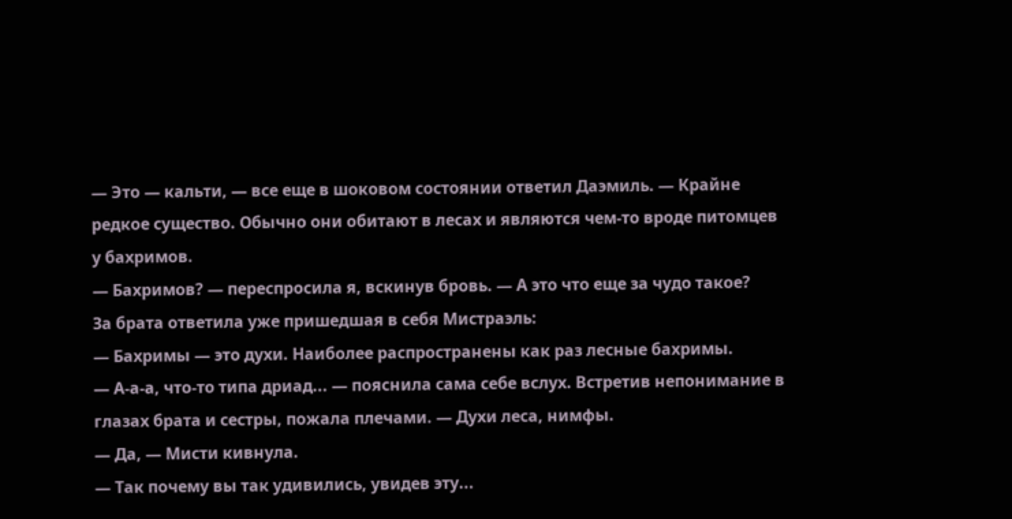— Это — кальти, — все еще в шоковом состоянии ответил Даэмиль. — Крайне редкое существо. Обычно они обитают в лесах и являются чем-то вроде питомцев у бахримов.
— Бахримов? — переспросила я, вскинув бровь. — А это что еще за чудо такое?
За брата ответила уже пришедшая в себя Мистраэль:
— Бахримы — это духи. Наиболее распространены как раз лесные бахримы.
— А-а-а, что-то типа дриад... — пояснила сама себе вслух. Встретив непонимание в глазах брата и сестры, пожала плечами. — Духи леса, нимфы.
— Да, — Мисти кивнула.
— Так почему вы так удивились, увидев эту...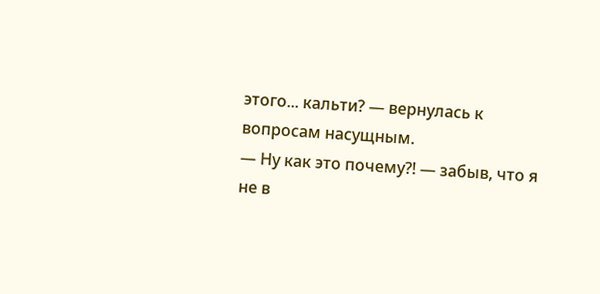этого... кальти? — вернулась к вопросам насущным.
— Ну как это почему?! — забыв, что я не в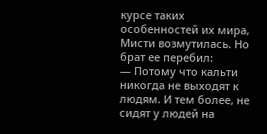курсе таких особенностей их мира, Мисти возмутилась. Но брат ее перебил:
— Потому что кальти никогда не выходят к людям. И тем более, не сидят у людей на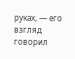руках, — его взгляд говорил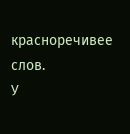красноречивее слов.
У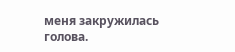меня закружилась голова.